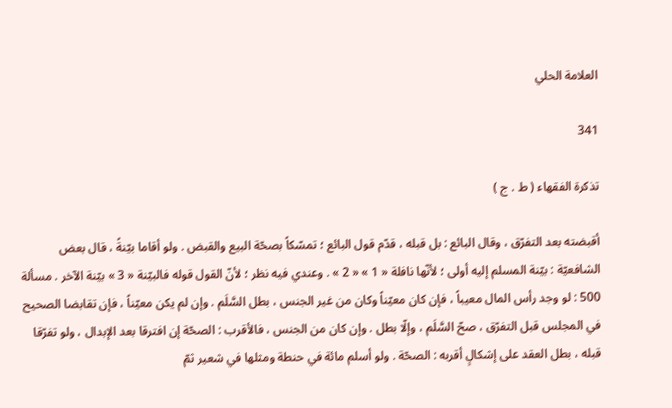العلامة الحلي

341

تذكرة الفقهاء ( ط . ج )

أقبضته بعد التفرّق ، وقال البائع : بل قبله ، قدّم قول البائع ؛ تمسّكاً بصحّة البيع والقبض . ولو أقاما بيّنةً ، قال بعض الشافعيّة : بيّنة المسلم إليه أولى ؛ لأنّها نافلة « 1 » « 2 » . وعندي فيه نظر ؛ لأنّ القول قوله فالبيّنة « 3 » بيّنة الآخر . مسألة 500 : لو وجد رأس المال معيباً ، فإن كان معيّناً وكان من غير الجنس ، بطل السَّلَم . وإن لم يكن معيّناً ، فإن تقابضا الصحيح في المجلس قبل التفرّق ، صحّ السَّلَم ، وإلّا بطل . وإن كان من الجنس ، فالأقرب : الصحّة إن افترقا بعد الإبدال ، ولو تفرّقا قبله ، بطل العقد على إشكالٍ أقربه : الصحّة . ولو أسلم مائة في حنطة ومثلها في شعير ثمّ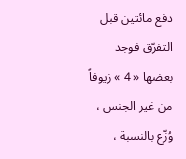دفع مائتين قبل التفرّق فوجد بعضها « 4 » زيوفاً من غير الجنس ، وُزّع بالنسبة ،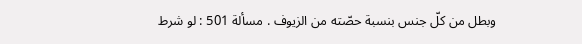وبطل من كلّ جنس بنسبة حصّته من الزيوف . مسألة 501 : لو شرط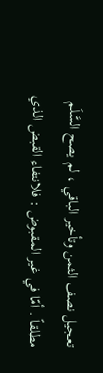تعجيل نصف الثمن وتأخير الباقي ، لم يصح السَّلَم مطلقاً . أمّا في غير المقبوض : فلانتفاء القبض الذي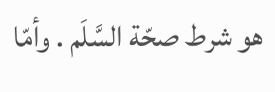هو شرط صحّة السَّلَم . وأمّا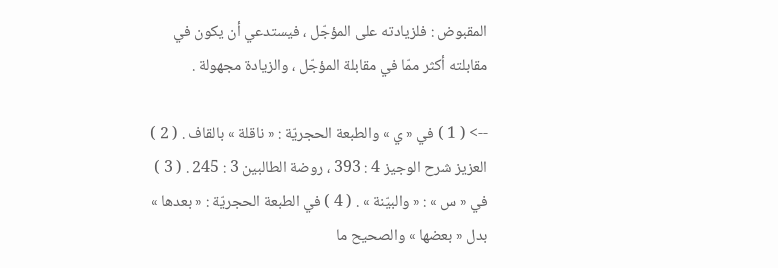المقبوض : فلزيادته على المؤجّل ، فيستدعي أن يكون في مقابلته أكثر ممّا في مقابلة المؤجّل ، والزيادة مجهولة .

--> ( 1 ) في « ي » والطبعة الحجريّة : « ناقلة » بالقاف . ( 2 ) العزيز شرح الوجيز 4 : 393 ، روضة الطالبين 3 : 245 . ( 3 ) في « س » : « والبيّنة » . ( 4 ) في الطبعة الحجريّة : « بعدها » بدل « بعضها » والصحيح ما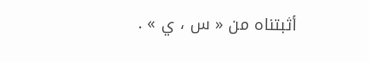أثبتناه من « س ، ي » .